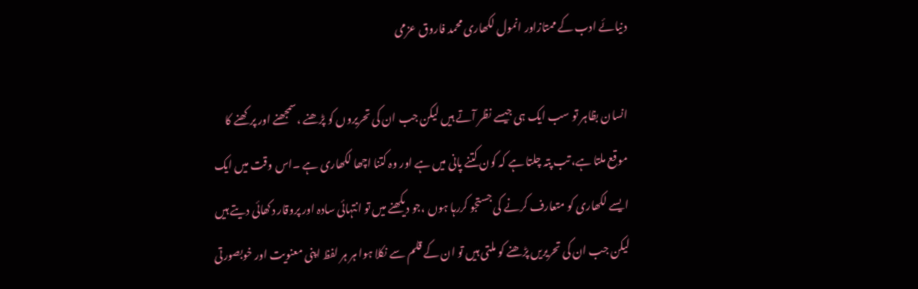دنیائے ادب کے ممتازاور انمول لکھاری محمد فاروق عزمی

انسان بظاہر تو سب ایک ہی جیسے نظر آتے ہیں لیکن جب ان کی تحریروں کو پڑھنے ،سمجھنے اور پرکھنے کا موقع ملتا ہے، تب پتہ چلتا ہے کہ کون کتنے پانی میں ہے اور وہ کتنا اچھا لکھاری ہے ۔اس وقت میں ایک ایسے لکھاری کو متعارف کرنے کی جستجو کررہا ہوں ،جو دیکھنے میں تو انتہائی سادہ اور پروقار دکھائی دیتے ہیں لیکن جب ان کی تحریریں پڑھنے کو ملتی ہیں تو ان کے قلم سے نکلا ہوا ہر ہر لفظ اپنی معنویت اور خوبصورتی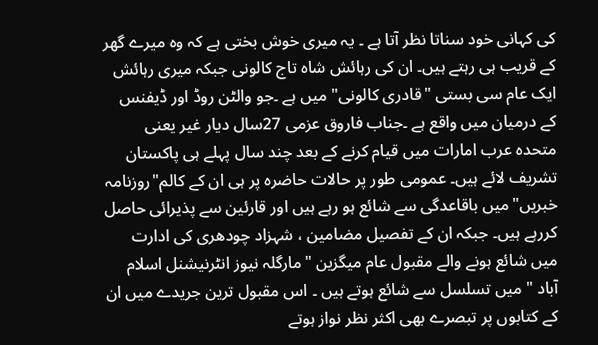کی کہانی خود سناتا نظر آتا ہے ۔ یہ میری خوش بختی ہے کہ وہ میرے گھر کے قریب ہی رہتے ہیں۔ ان کی رہائش شاہ تاج کالونی جبکہ میری رہائش ایک عام سی بستی "قادری کالونی" میں ہے ۔جو والٹن روڈ اور ڈیفنس کے درمیان میں واقع ہے ۔جناب فاروق عزمی 27سال دیار غیر یعنی متحدہ عرب امارات میں قیام کرنے کے بعد چند سال پہلے ہی پاکستان تشریف لائے ہیں۔ عمومی طور پر حالات حاضرہ پر ہی ان کے کالم"روزنامہ خبریں"میں باقاعدگی سے شائع ہو رہے ہیں اور قارئین سے پذیرائی حاصل کررہے ہیں۔ جبکہ ان کے تفصیل مضامین ، شہزاد چودھری کی ادارت میں شائع ہونے والے مقبول عام میگزین "مارگلہ نیوز انٹرنیشنل اسلام آباد " میں تسلسل سے شائع ہوتے ہیں ۔ اس مقبول ترین جریدے میں ان کے کتابوں پر تبصرے بھی اکثر نظر نواز ہوتے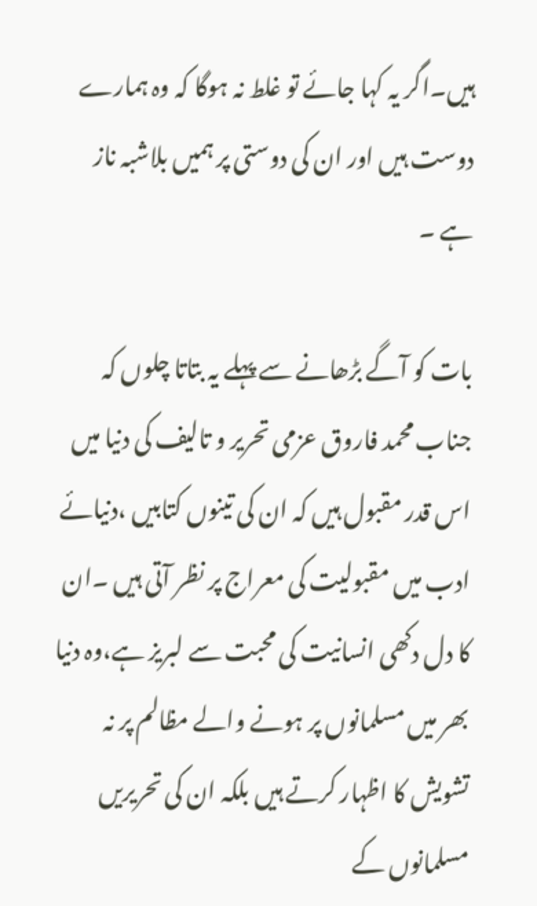ہیں۔اگر یہ کہا جائے تو غلط نہ ہوگا کہ وہ ہمارے دوست ہیں اور ان کی دوستی پر ہمیں بلاشبہ ناز ہے ۔

بات کو آگے بڑھانے سے پہلے یہ بتاتا چلوں کہ جناب محمد فاروق عزمی تحریر و تالیف کی دنیا میں اس قدر مقبول ہیں کہ ان کی تینوں کتابیں ،دنیائے ادب میں مقبولیت کی معراج پر نظر آتی ہیں ۔ان کا دل دکھی انسانیت کی محبت سے لبریز ہے،وہ دنیا بھر میں مسلمانوں پر ہونے والے مظالم پر نہ تشویش کا اظہار کرتے ہیں بلکہ ان کی تحریریں مسلمانوں کے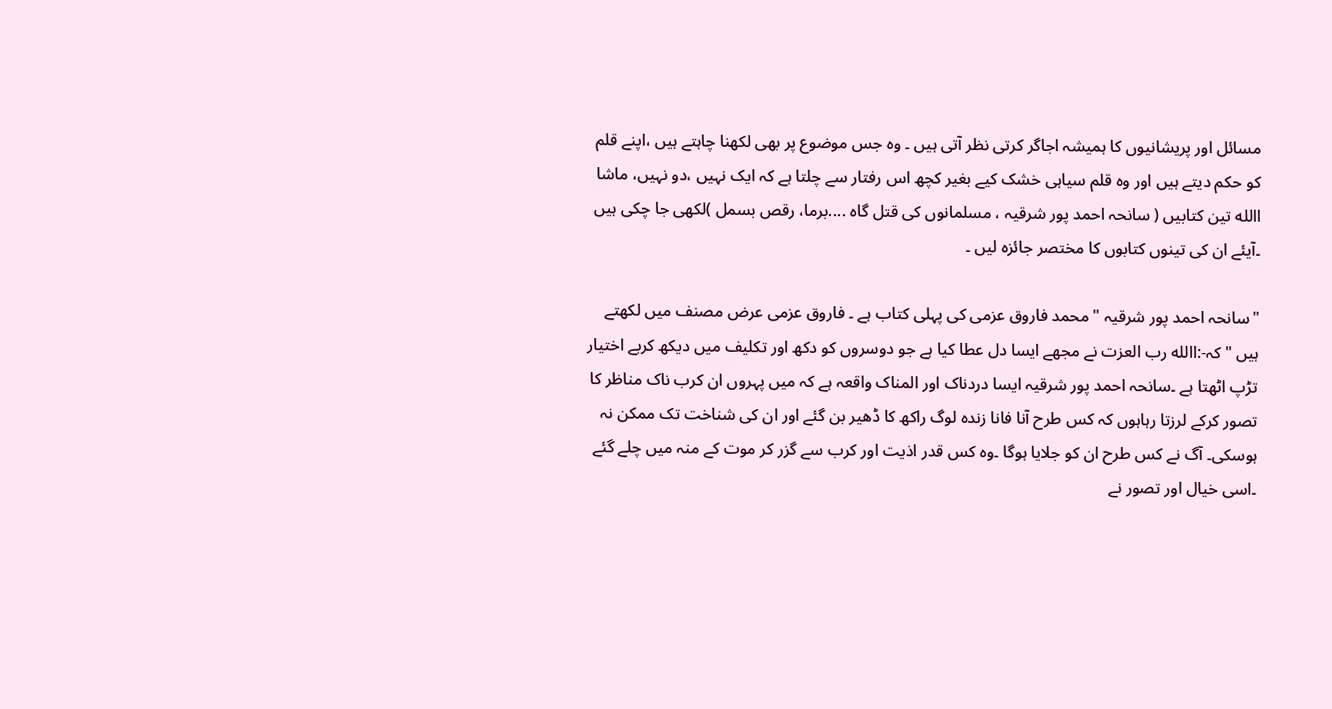مسائل اور پریشانیوں کا ہمیشہ اجاگر کرتی نظر آتی ہیں ۔ وہ جس موضوع پر بھی لکھنا چاہتے ہیں ،اپنے قلم کو حکم دیتے ہیں اور وہ قلم سیاہی خشک کیے بغیر کچھ اس رفتار سے چلتا ہے کہ ایک نہیں ،دو نہیں، ماشا االله تین کتابیں ( سانحہ احمد پور شرقیہ ، مسلمانوں کی قتل گاہ ....برما، رقص بسمل )لکھی جا چکی ہیں ۔آیئے ان کی تینوں کتابوں کا مختصر جائزہ لیں ۔

"سانحہ احمد پور شرقیہ " محمد فاروق عزمی کی پہلی کتاب ہے ۔ فاروق عزمی عرض مصنف میں لکھتے ہیں "کہ-:االله رب العزت نے مجھے ایسا دل عطا کیا ہے جو دوسروں کو دکھ اور تکلیف میں دیکھ کربے اختیار تڑپ اٹھتا ہے ۔سانحہ احمد پور شرقیہ ایسا دردناک اور المناک واقعہ ہے کہ میں پہروں ان کرب ناک مناظر کا تصور کرکے لرزتا رہاہوں کہ کس طرح آنا فانا زندہ لوگ راکھ کا ڈھیر بن گئے اور ان کی شناخت تک ممکن نہ ہوسکی۔ آگ نے کس طرح ان کو جلایا ہوگا ۔وہ کس قدر اذیت اور کرب سے گزر کر موت کے منہ میں چلے گئے ۔اسی خیال اور تصور نے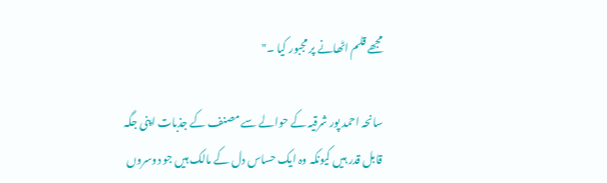مجھے قلم اٹھانے پر مجبور کیا ۔"

سانحہ احمد پور شرقیہ کے حوالے سے مصنف کے جذبات اپنی جگہ قابل قدر ہیں کیونکہ وہ ایک حساس دل کے مالک ہیں جو دوسروں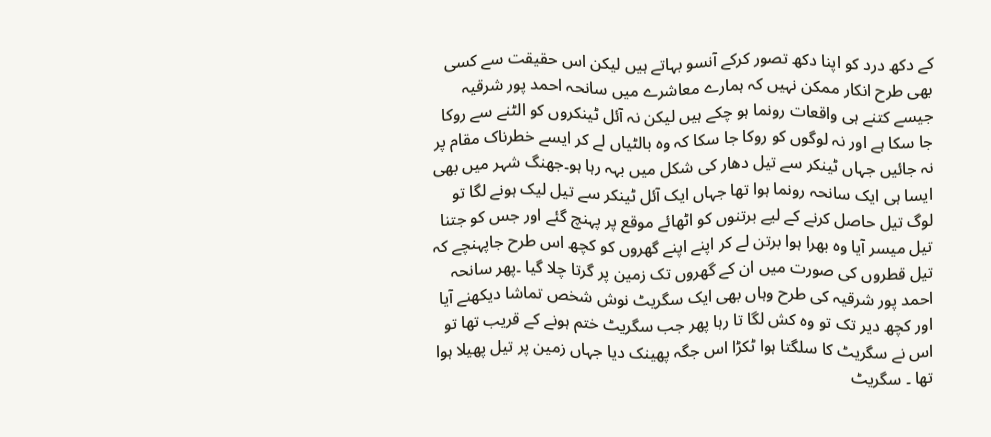کے دکھ درد کو اپنا دکھ تصور کرکے آنسو بہاتے ہیں لیکن اس حقیقت سے کسی بھی طرح انکار ممکن نہیں کہ ہمارے معاشرے میں سانحہ احمد پور شرقیہ جیسے کتنے ہی واقعات رونما ہو چکے ہیں لیکن نہ آئل ٹینکروں کو الٹنے سے روکا جا سکا ہے اور نہ لوگوں کو روکا جا سکا کہ وہ بالٹیاں لے کر ایسے خطرناک مقام پر نہ جائیں جہاں ٹینکر سے تیل دھار کی شکل میں بہہ رہا ہو۔جھنگ شہر میں بھی ایسا ہی ایک سانحہ رونما ہوا تھا جہاں ایک آئل ٹینکر سے تیل لیک ہونے لگا تو لوگ تیل حاصل کرنے کے لیے برتنوں کو اٹھائے موقع پر پہنچ گئے اور جس کو جتنا تیل میسر آیا وہ بھرا ہوا برتن لے کر اپنے اپنے گھروں کو کچھ اس طرح جاپہنچے کہ تیل قطروں کی صورت میں ان کے گھروں تک زمین پر گرتا چلا گیا ۔پھر سانحہ احمد پور شرقیہ کی طرح وہاں بھی ایک سگریٹ نوش شخص تماشا دیکھنے آیا اور کچھ دیر تک تو وہ کش لگا تا رہا پھر جب سگریٹ ختم ہونے کے قریب تھا تو اس نے سگریٹ کا سلگتا ہوا ٹکڑا اس جگہ پھینک دیا جہاں زمین پر تیل پھیلا ہوا تھا ۔ سگریٹ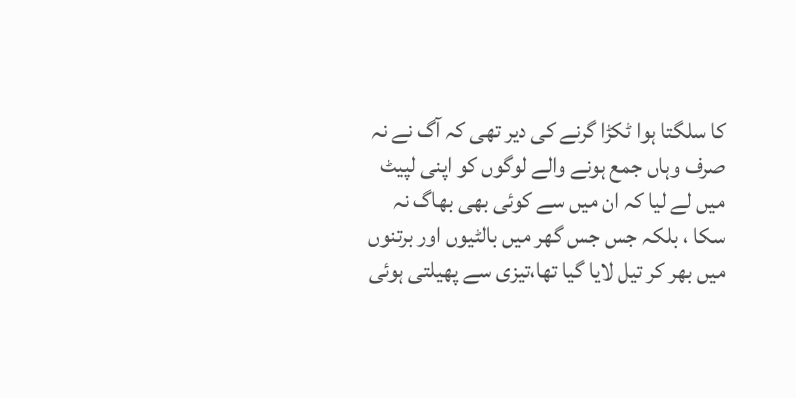کا سلگتا ہوا ٹکڑا گرنے کی دیر تھی کہ آگ نے نہ صرف وہاں جمع ہونے والے لوگوں کو اپنی لپیٹ میں لے لیا کہ ان میں سے کوئی بھی بھاگ نہ سکا ، بلکہ جس جس گھر میں بالٹیوں اور برتنوں میں بھر کر تیل لایا گیا تھا،تیزی سے پھیلتی ہوئی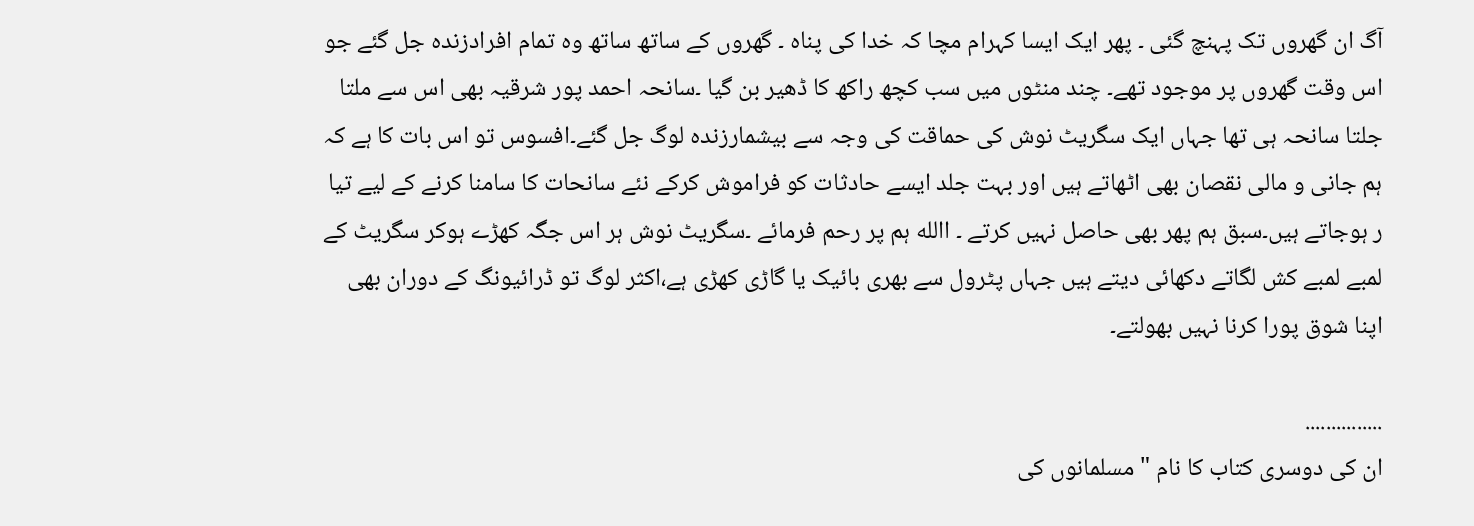آگ ان گھروں تک پہنچ گئی ۔ پھر ایک ایسا کہرام مچا کہ خدا کی پناہ ۔ گھروں کے ساتھ ساتھ وہ تمام افرادزندہ جل گئے جو اس وقت گھروں پر موجود تھے۔ چند منٹوں میں سب کچھ راکھ کا ڈھیر بن گیا ۔سانحہ احمد پور شرقیہ بھی اس سے ملتا جلتا سانحہ ہی تھا جہاں ایک سگریٹ نوش کی حماقت کی وجہ سے بیشمارزندہ لوگ جل گئے۔افسوس تو اس بات کا ہے کہ ہم جانی و مالی نقصان بھی اٹھاتے ہیں اور بہت جلد ایسے حادثات کو فراموش کرکے نئے سانحات کا سامنا کرنے کے لیے تیا ر ہوجاتے ہیں۔سبق ہم پھر بھی حاصل نہیں کرتے ۔ االله ہم پر رحم فرمائے ۔سگریٹ نوش ہر اس جگہ کھڑے ہوکر سگریٹ کے لمبے لمبے کش لگاتے دکھائی دیتے ہیں جہاں پٹرول سے بھری بائیک یا گاڑی کھڑی ہے،اکثر لوگ تو ڈرائیونگ کے دوران بھی اپنا شوق پورا کرنا نہیں بھولتے۔

...............
ان کی دوسری کتاب کا نام "مسلمانوں کی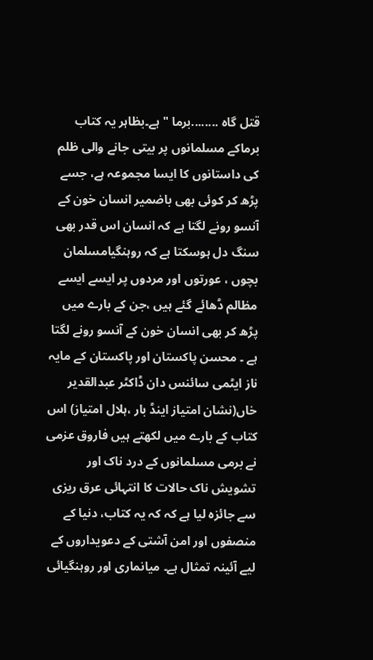قتل گاہ ........برما " ہے۔بظاہر یہ کتاب برماکے مسلمانوں پر بیتی جانے والی ظلم کی داستانوں کا ایسا مجموعہ ہے، جسے پڑھ کر کوئی بھی باضمیر انسان خون کے آنسو رونے لگتا ہے کہ انسان اس قدر بھی سنگ دل ہوسکتا ہے کہ روہنگیامسلمان بچوں ، عورتوں اور مردوں پر ایسے ایسے مظالم ڈھائے گئے ہیں ،جن کے بارے میں پڑھ کر بھی انسان خون کے آنسو رونے لگتا ہے ۔ محسن پاکستان اور پاکستان کے مایہ ناز ایٹمی سائنس دان ڈاکٹر عبدالقدیر خاں(نشان امتیاز اینڈ بار ،ہلال امتیاز) اس کتاب کے بارے میں لکھتے ہیں فاروق عزمی نے برمی مسلمانوں کے درد ناک اور تشویش ناک حالات کا انتہائی عرق ریزی سے جائزہ لیا ہے کہ کہ یہ کتاب، دنیا کے منصفوں اور امن آشتی کے دعویداروں کے لیے آئینہ تمثال ہے۔ میانماری اور روہنگیائی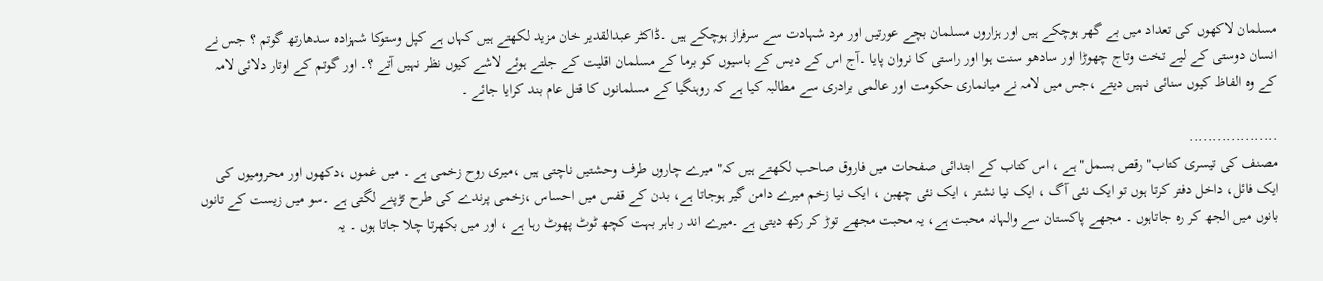مسلمان لاکھوں کی تعداد میں بے گھر ہوچکے ہیں اور ہزاروں مسلمان بچے عورتیں اور مرد شہادت سے سرفراز ہوچکے ہیں ۔ڈاکٹر عبدالقدیر خان مزید لکھتے ہیں کہاں ہے کپل وستوکا شہزادہ سدھارتھ گوتم ؟ جس نے انسان دوستی کے لیے تخت وتاج چھوڑا اور سادھو سنت ہوا اور راستی کا نروان پایا ۔آج اس کے دیس کے باسیوں کو برما کے مسلمان اقلیت کے جلتے ہوئے لاشے کیوں نظر نہیں آتے ؟۔ اور گوتم کے اوتار دلائی لامہ کے وہ الفاظ کیوں سنائی نہیں دیتے ،جس میں لامہ نے میانماری حکومت اور عالمی برادری سے مطالبہ کیا ہے کہ روہنگیا کے مسلمانوں کا قتل عام بند کرایا جائے ۔

...................
مصنف کی تیسری کتاب" رقص بسمل" ہے ، اس کتاب کے ابتدائی صفحات میں فاروق صاحب لکھتے ہیں کہ" میرے چاروں طرف وحشتیں ناچتی ہیں ،میری روح زخمی ہے ۔ میں غموں ،دکھوں اور محرومیوں کی ایک فائل، داخل دفتر کرتا ہوں تو ایک نئی آگ ، ایک نیا نشتر ، ایک نئی چھبن ، ایک نیا زخم میرے دامن گیر ہوجاتا ہے، بدن کے قفس میں احساس ،زخمی پرندے کی طرح تڑپنے لگتی ہے ۔سو میں زیست کے تانوں بانوں میں الجھ کر رہ جاتاہوں ۔ مجھے پاکستان سے والہانہ محبت ہے، یہ محبت مجھے توڑ کر رکھ دیتی ہے ۔میرے اند ر باہر بہت کچھ ٹوٹ پھوٹ رہا ہے ، اور میں بکھرتا چلا جاتا ہوں ۔ یہ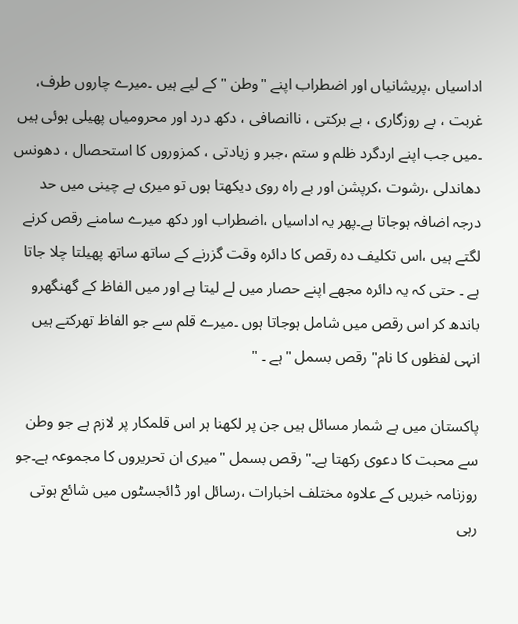اداسیاں ،پریشانیاں اور اضطراب اپنے "وطن " کے لیے ہیں ۔میرے چاروں طرف، غربت ، بے روزگاری ، بے برکتی ، ناانصافی ، دکھ درد اور محرومیاں پھیلی ہوئی ہیں ۔میں جب اپنے اردگرد ظلم و ستم ،جبر و زیادتی ، کمزوروں کا استحصال ، دھونس دھاندلی ،رشوت ،کرپشن اور بے راہ روی دیکھتا ہوں تو میری بے چینی میں حد درجہ اضافہ ہوجاتا ہے۔پھر یہ اداسیاں ،اضطراب اور دکھ میرے سامنے رقص کرنے لگتے ہیں ،اس تکلیف دہ رقص کا دائرہ وقت گزرنے کے ساتھ ساتھ پھیلتا چلا جاتا ہے ۔ حتی کہ یہ دائرہ مجھے اپنے حصار میں لے لیتا ہے اور میں الفاظ کے گھنگھرو باندھ کر اس رقص میں شامل ہوجاتا ہوں ۔میرے قلم سے جو الفاظ تھرکتے ہیں انہی لفظوں کا نام" رقص بسمل "ہے ۔ "

پاکستان میں بے شمار مسائل ہیں جن پر لکھنا ہر اس قلمکار پر لازم ہے جو وطن سے محبت کا دعوی رکھتا ہے۔"رقص بسمل "میری ان تحریروں کا مجموعہ ہے۔جو روزنامہ خبریں کے علاوہ مختلف اخبارات ،رسائل اور ڈائجسٹوں میں شائع ہوتی رہی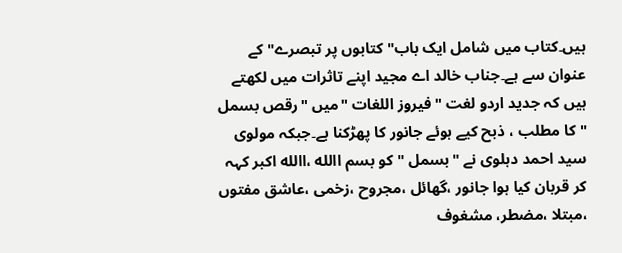ہیں۔کتاب میں شامل ایک باب"کتابوں پر تبصرے" کے عنوان سے ہے۔جناب خالد اے مجید اپنے تاثرات میں لکھتے ہیں کہ جدید اردو لغت "فیروز اللغات "میں "رقص بسمل "کا مطلب ، ذبح کیے ہوئے جانور کا پھڑکنا ہے۔جبکہ مولوی سید احمد دہلوی نے "بسمل " کو بسم االله ،االله اکبر کہہ کر قربان کیا ہوا جانور ،گھائل ،مجروح ،زخمی ،عاشق مفتوں ،مبتلا ،مضطر، مشغوف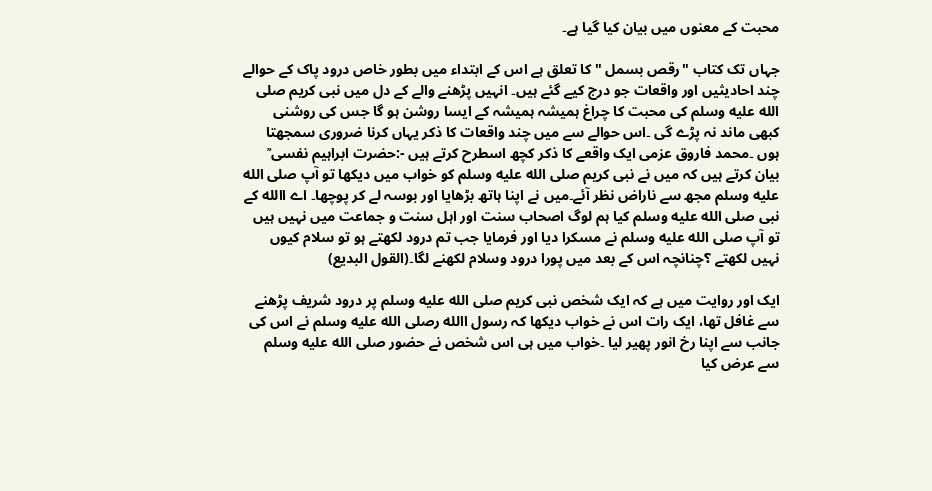محبت کے معنوں میں بیان کیا گیا ہے۔

جہاں تک کتاب "رقص بسمل " کا تعلق ہے اس کے ابتداء میں بطور خاص درود پاک کے حوالے چند احادیثیں اور واقعات جو درج کیے گئے ہیں۔ انہیں پڑھنے والے کے دل میں نبی کریم صلى الله عليه وسلم کی محبت کا چراغ ہمیشہ ہمیشہ کے ایسا روشن ہو گا جس کی روشنی کبھی ماند نہ پڑے گی ۔اس حوالے سے میں چند واقعات کا ذکر یہاں کرنا ضروری سمجھتا ہوں ۔محمد فاروق عزمی ایک واقعے کا ذکر کچھ اسطرح کرتے ہیں -:حضرت ابراہیم نفسی ؒ بیان کرتے ہیں کہ میں نے نبی کریم صلى الله عليه وسلم کو خواب میں دیکھا تو آپ صلى الله عليه وسلم مجھ سے ناراض نظر آئے۔میں نے اپنا ہاتھ بڑھایا اور بوسہ لے کر پوچھا۔ اے االله کے نبی صلى الله عليه وسلم کیا ہم لوگ اصحاب سنت اور اہل سنت و جماعت میں نہیں ہیں تو آپ صلى الله عليه وسلم نے مسکرا دیا اور فرمایا جب تم درود لکھتے ہو تو سلام کیوں نہیں لکھتے ؟چنانچہ اس کے بعد میں پورا درود وسلام لکھنے لگا۔(القول البدیع)

ایک اور روایت میں ہے کہ ایک شخص نبی کریم صلى الله عليه وسلم پر درود شریف پڑھنے سے غافل تھا، ایک رات اس نے خواب دیکھا کہ رسول االله رصلى الله عليه وسلم نے اس کی جانب سے اپنا رخ انور پھیر لیا ۔خواب میں ہی اس شخص نے حضور صلى الله عليه وسلم سے عرض کیا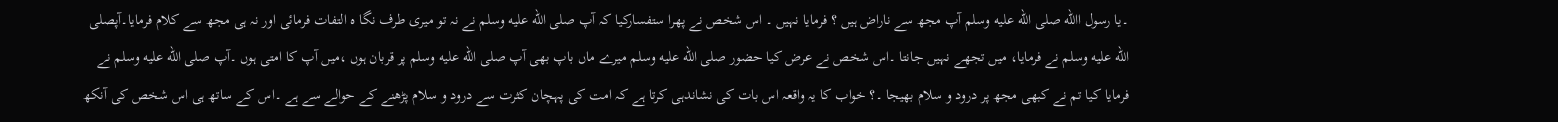۔یا رسول االله صلى الله عليه وسلم آپ مجھ سے ناراض ہیں ؟ فرمایا نہیں ۔ اس شخص نے پھرا ستفسارکیا کہ آپ صلى الله عليه وسلم نے نہ تو میری طرف نگا ہ التفات فرمائی اور نہ ہی مجھ سے کلام فرمایا۔آپصلى الله عليه وسلم نے فرمایا، میں تجھے نہیں جانتا ۔اس شخص نے عرض کیا حضور صلى الله عليه وسلم میرے ماں باپ بھی آپ صلى الله عليه وسلم پر قربان ہوں ،میں آپ کا امتی ہوں ۔آپ صلى الله عليه وسلم نے فرمایا کیا تم نے کبھی مجھ پر درود و سلام بھیجا ۔؟ خواب کا یہ واقعہ اس بات کی نشاندہی کرتا ہے کہ امت کی پہچان کثرت سے درود و سلام پڑھنے کے حوالے سے ہے ۔اس کے ساتھ ہی اس شخص کی آنکھ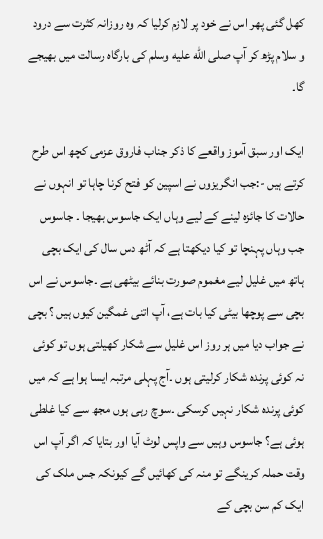کھل گئی پھر اس نے خود پر لازم کرلیا کہ وہ روزانہ کثرت سے درود و سلام پڑھ کر آپ صلى الله عليه وسلم کی بارگاہ رسالت میں بھیجے گا۔

ایک اور سبق آموز واقعے کا ذکر جناب فاروق عزمی کچھ اس طرح کرتے ہیں -:جب انگریزوں نے اسپین کو فتح کرنا چاہا تو انہوں نے حالات کا جائزہ لینے کے لیے وہاں ایک جاسوس بھیجا ۔ جاسوس جب وہاں پہنچا تو کیا دیکھتا ہے کہ آٹھ دس سال کی ایک بچی ہاتھ میں غلیل لیے مغموم صورت بنائے بیٹھی ہے ۔جاسوس نے اس بچی سے پوچھا بیٹی کیا بات ہے، آپ اتنی غمگین کیوں ہیں ؟ بچی نے جواب دیا میں ہر روز اس غلیل سے شکار کھیلتی ہوں تو کوئی نہ کوئی پرندہ شکار کرلیتی ہوں ۔آج پہلی مرتبہ ایسا ہوا ہے کہ میں کوئی پرندہ شکار نہیں کرسکی ۔سوچ رہی ہوں مجھ سے کیا غلطی ہوئی ہے؟ جاسوس وہیں سے واپس لوٹ آیا اور بتایا کہ اگر آپ اس وقت حملہ کرینگے تو منہ کی کھائیں گے کیونکہ جس ملک کی ایک کم سن بچی کے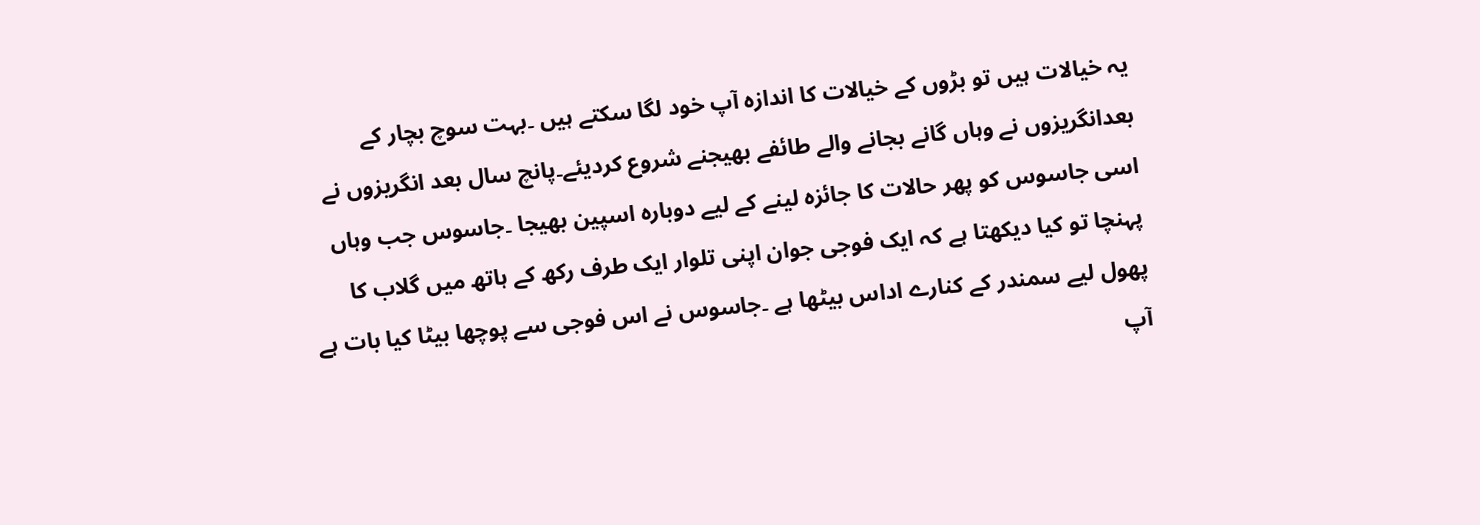یہ خیالات ہیں تو بڑوں کے خیالات کا اندازہ آپ خود لگا سکتے ہیں ۔بہت سوچ بچار کے بعدانگریزوں نے وہاں گانے بجانے والے طائفے بھیجنے شروع کردیئے۔پانچ سال بعد انگریزوں نے اسی جاسوس کو پھر حالات کا جائزہ لینے کے لیے دوبارہ اسپین بھیجا ۔جاسوس جب وہاں پہنچا تو کیا دیکھتا ہے کہ ایک فوجی جوان اپنی تلوار ایک طرف رکھ کے ہاتھ میں گلاب کا پھول لیے سمندر کے کنارے اداس بیٹھا ہے ۔جاسوس نے اس فوجی سے پوچھا بیٹا کیا بات ہے آپ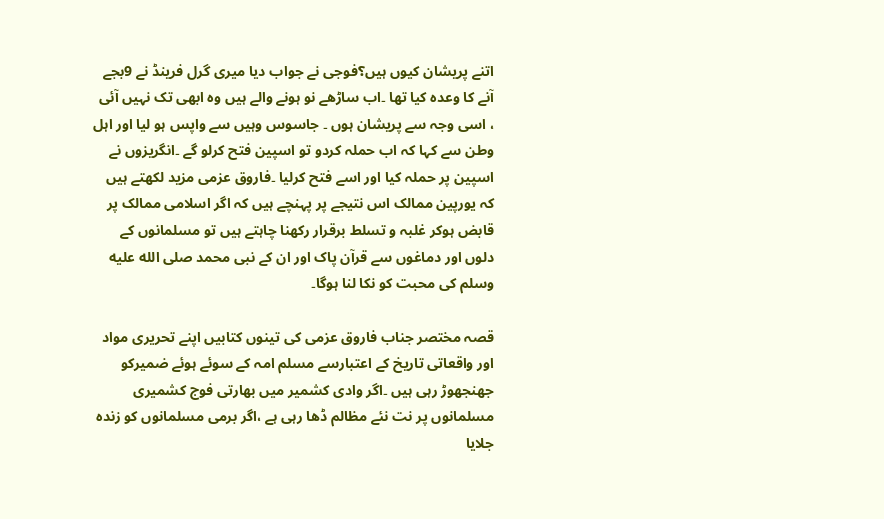اتنے پریشان کیوں ہیں؟فوجی نے جواب دیا میری گرل فرینڈ نے 9بجے آنے کا وعدہ کیا تھا ۔اب ساڑھے نو ہونے والے ہیں وہ ابھی تک نہیں آئی ، اسی وجہ سے پریشان ہوں ۔ جاسوس وہیں سے واپس ہو لیا اور اہل وطن سے کہا کہ اب حملہ کردو تو اسپین فتح کرلو گے ۔انگریزوں نے اسپین پر حملہ کیا اور اسے فتح کرلیا ۔فاروق عزمی مزید لکھتے ہیں کہ یورپین ممالک اس نتیجے پر پہنچے ہیں کہ اگر اسلامی ممالک پر قابض ہوکر غلبہ و تسلط برقرار رکھنا چاہتے ہیں تو مسلمانوں کے دلوں اور دماغوں سے قرآن پاک اور ان کے نبی محمد صلى الله عليه وسلم کی محبت کو نکا لنا ہوگا۔

قصہ مختصر جناب فاروق عزمی کی تینوں کتابیں اپنے تحریری مواد اور واقعاتی تاریخ کے اعتبارسے مسلم امہ کے سوئے ہوئے ضمیرکو جھنجھوڑ رہی ہیں ۔اگر وادی کشمیر میں بھارتی فوج کشمیری مسلمانوں پر نت نئے مظالم ڈھا رہی ہے ،اگر برمی مسلمانوں کو زندہ جلایا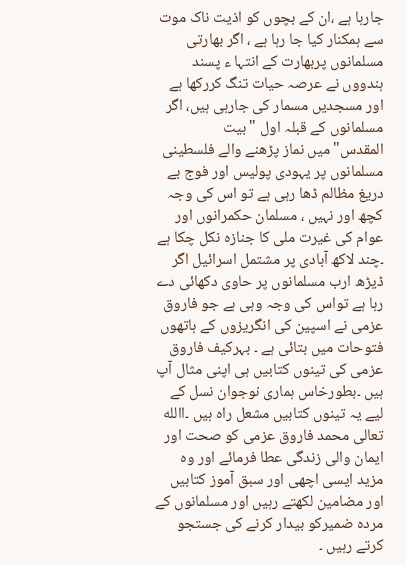جارہا ہے ،ان کے بچوں کو اذیت ناک موت سے ہمکنار کیا جا رہا ہے ، اگر بھارتی مسلمانوں پربھارت کے انتہا ء پسند ہندووں نے عرصہ حیات تنگ کررکھا ہے اور مسجدیں مسمار کی جارہی ہیں، اگر مسلمانوں کے قبلہ اول "بیت المقدس"میں نماز پڑھنے والے فلسطینی مسلمانوں پر یہودی پولیس اور فوج بے دریغ مظالم ڈھا رہی ہے تو اس کی وجہ کچھ اور نہیں ، مسلمان حکمرانوں اور عوام کی غیرت ملی کا جنازہ نکل چکا ہے ۔چند لاکھ آبادی پر مشتمل اسرائیل اگر ڈیڑھ ارب مسلمانوں پر حاوی دکھائی دے رہا ہے تواس کی وجہ وہی ہے جو فاروق عزمی نے اسپین کی انگریزوں کے ہاتھوں فتوحات میں بتائی ہے ۔ بہرکیف فاروق عزمی کی تینوں کتابیں ہی اپنی مثال آپ ہیں ۔بطورخاس ہماری نوجوان نسل کے لیے یہ تینوں کتابیں مشعل راہ ہیں ۔االله تعالی محمد فاروق عزمی کو صحت اور ایمان والی زندگی عطا فرمائے اور وہ مزید ایسی اچھی اور سبق آموز کتابیں اور مضامین لکھتے رہیں اور مسلمانوں کے مردہ ضمیرکو بیدار کرنے کی جستجو کرتے رہیں ۔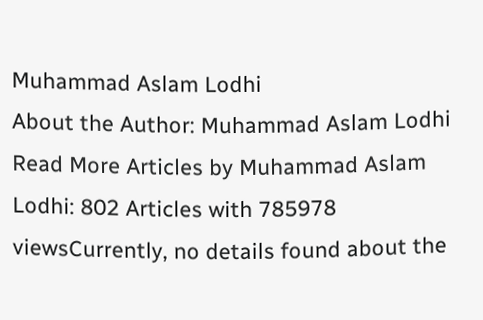Muhammad Aslam Lodhi
About the Author: Muhammad Aslam Lodhi Read More Articles by Muhammad Aslam Lodhi: 802 Articles with 785978 viewsCurrently, no details found about the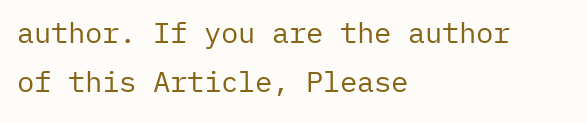author. If you are the author of this Article, Please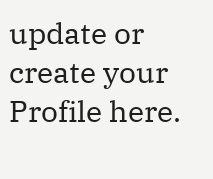update or create your Profile here.